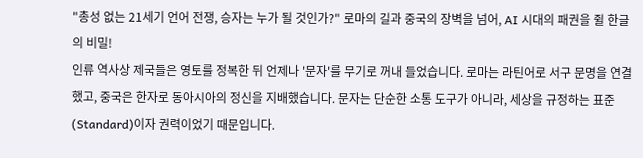"총성 없는 21세기 언어 전쟁, 승자는 누가 될 것인가?" 로마의 길과 중국의 장벽을 넘어, AI 시대의 패권을 쥘 한글의 비밀!
인류 역사상 제국들은 영토를 정복한 뒤 언제나 '문자'를 무기로 꺼내 들었습니다. 로마는 라틴어로 서구 문명을 연결했고, 중국은 한자로 동아시아의 정신을 지배했습니다. 문자는 단순한 소통 도구가 아니라, 세상을 규정하는 표준(Standard)이자 권력이었기 때문입니다.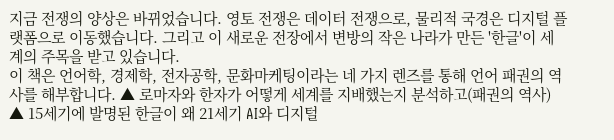지금 전쟁의 양상은 바뀌었습니다. 영토 전쟁은 데이터 전쟁으로, 물리적 국경은 디지털 플랫폼으로 이동했습니다. 그리고 이 새로운 전장에서 변방의 작은 나라가 만든 '한글'이 세계의 주목을 받고 있습니다.
이 책은 언어학, 경제학, 전자공학, 문화마케팅이라는 네 가지 렌즈를 통해 언어 패권의 역사를 해부합니다. ▲ 로마자와 한자가 어떻게 세계를 지배했는지 분석하고(패권의 역사) ▲ 15세기에 발명된 한글이 왜 21세기 AI와 디지털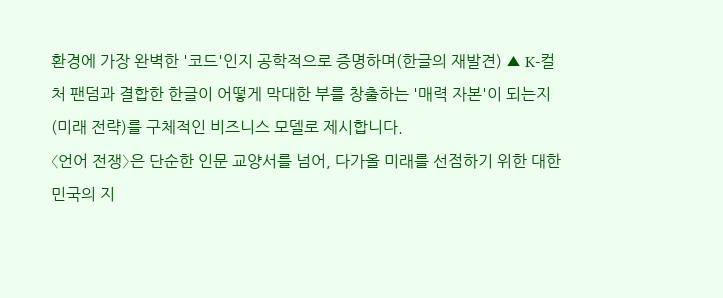환경에 가장 완벽한 '코드'인지 공학적으로 증명하며(한글의 재발견) ▲ K-컬처 팬덤과 결합한 한글이 어떻게 막대한 부를 창출하는 '매력 자본'이 되는지(미래 전략)를 구체적인 비즈니스 모델로 제시합니다.
〈언어 전쟁〉은 단순한 인문 교양서를 넘어, 다가올 미래를 선점하기 위한 대한민국의 지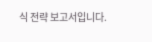식 전략 보고서입니다.